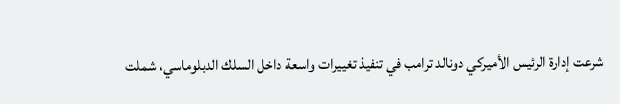شرعت إدارة الرئيس الأميركي دونالد ترامب في تنفيذ تغييرات واسعة داخل السلك الدبلوماسي، شملت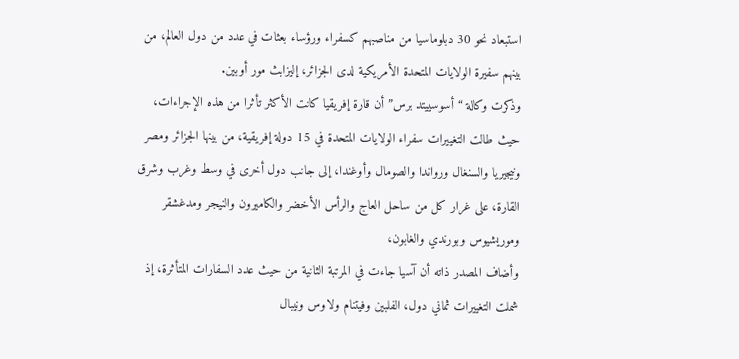استبعاد نحو 30 دبلوماسيا من مناصبهم كسفراء ورؤساء بعثات في عدد من دول العالم، من بينهم سفيرة الولايات المتحدة الأمريكية لدى الجزائر، إليزابث مور أوبين.
وذكرت وكالة “أسوسييتد برس” أن قارة إفريقيا كانت الأكثر تأثرا من هذه الإجراءات، حيث طالت التغييرات سفراء الولايات المتحدة في 15 دولة إفريقية، من بينها الجزائر ومصر ونيجيريا والسنغال ورواندا والصومال وأوغندا، إلى جانب دول أخرى في وسط وغرب وشرق القارة، على غرار كل من ساحل العاج والرأس الأخضر والكاميرون والنيجر ومدغشقر وموريشيوس وبورندي والغابون،
وأضاف المصدر ذاته أن آسيا جاءت في المرتبة الثانية من حيث عدد السفارات المتأثرة، إذ شملت التغييرات ثماني دول، الفلبين وفيتنام ولاوس ونيبال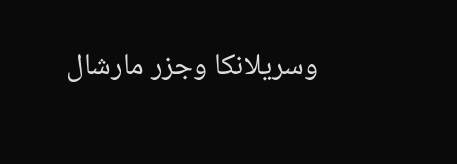وسريلانكا وجزر مارشال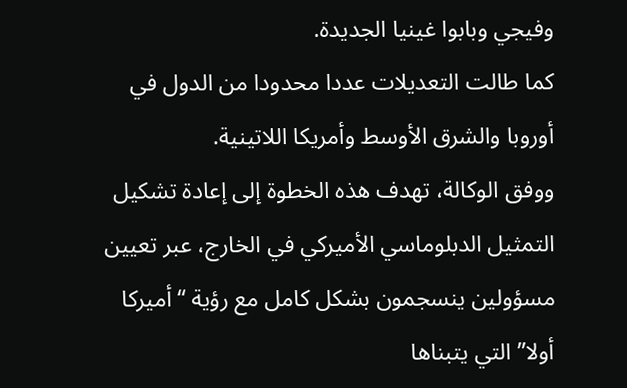وفيجي وبابوا غينيا الجديدة.
كما طالت التعديلات عددا محدودا من الدول في أوروبا والشرق الأوسط وأمريكا اللاتينية.
ووفق الوكالة، تهدف هذه الخطوة إلى إعادة تشكيل التمثيل الدبلوماسي الأميركي في الخارج، عبر تعيين مسؤولين ينسجمون بشكل كامل مع رؤية “أميركا أولا” التي يتبناها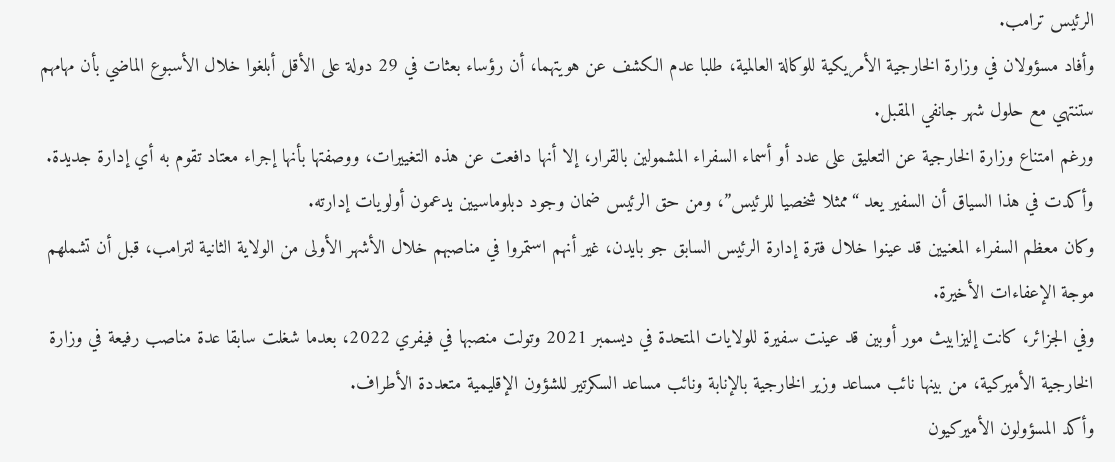الرئيس ترامب.
وأفاد مسؤولان في وزارة الخارجية الأمريكية للوكالة العالمية، طلبا عدم الكشف عن هويتهما، أن رؤساء بعثات في 29 دولة على الأقل أبلغوا خلال الأسبوع الماضي بأن مهامهم ستنتهي مع حلول شهر جانفي المقبل.
ورغم امتناع وزارة الخارجية عن التعليق على عدد أو أسماء السفراء المشمولين بالقرار، إلا أنها دافعت عن هذه التغييرات، ووصفتها بأنها إجراء معتاد تقوم به أي إدارة جديدة.
وأكدت في هذا السياق أن السفير يعد “ممثلا شخصيا للرئيس”، ومن حق الرئيس ضمان وجود دبلوماسيين يدعمون أولويات إدارته.
وكان معظم السفراء المعنيين قد عينوا خلال فترة إدارة الرئيس السابق جو بايدن، غير أنهم استمروا في مناصبهم خلال الأشهر الأولى من الولاية الثانية لترامب، قبل أن تشملهم موجة الإعفاءات الأخيرة.
وفي الجزائر، كانت إليزابيث مور أوبين قد عينت سفيرة للولايات المتحدة في ديسمبر 2021 وتولت منصبها في فيفري 2022، بعدما شغلت سابقا عدة مناصب رفيعة في وزارة الخارجية الأميركية، من بينها نائب مساعد وزير الخارجية بالإنابة ونائب مساعد السكرتير للشؤون الإقليمية متعددة الأطراف.
وأكد المسؤولون الأميركيون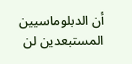أن الدبلوماسيين المستبعدين لن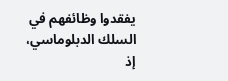يفقدوا وظائفهم في السلك الدبلوماسي، إذ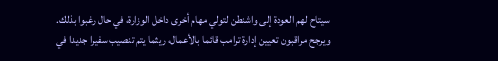سيتاح لهم العودة إلى واشنطن لتولي مهام أخرى داخل الوزارة، في حال رغبوا بذلك.
ويرجح مراقبون تعيين إدارة ترامب قائما بالأعمال، ريثما يتم تنصيب سفيرا جديدا في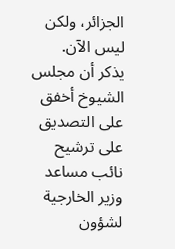الجزائر، ولكن ليس الآن.
يذكر أن مجلس الشيوخ أخفق على التصديق على ترشيح نائب مساعد وزير الخارجية لشؤون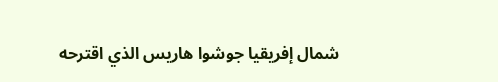شمال إفريقيا جوشوا هاريس الذي اقترحه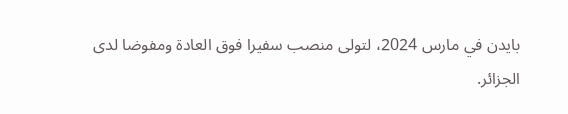بايدن في مارس 2024، لتولى منصب سفيرا فوق العادة ومفوضا لدى الجزائر.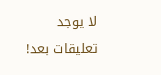لا يوجد تعليقات بعد!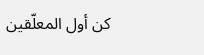كن أول المعلّقين